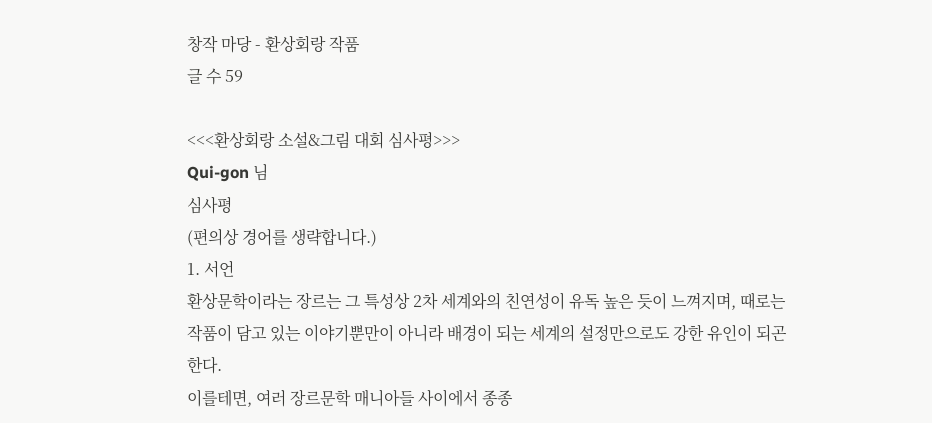창작 마당 - 환상회랑 작품
글 수 59

<<<환상회랑 소설&그림 대회 심사평>>>
Qui-gon 님
심사평
(편의상 경어를 생략합니다.)
1. 서언
환상문학이라는 장르는 그 특성상 2차 세계와의 친연성이 유독 높은 듯이 느껴지며, 때로는 작품이 담고 있는 이야기뿐만이 아니라 배경이 되는 세계의 설정만으로도 강한 유인이 되곤 한다.
이를테면, 여러 장르문학 매니아들 사이에서 종종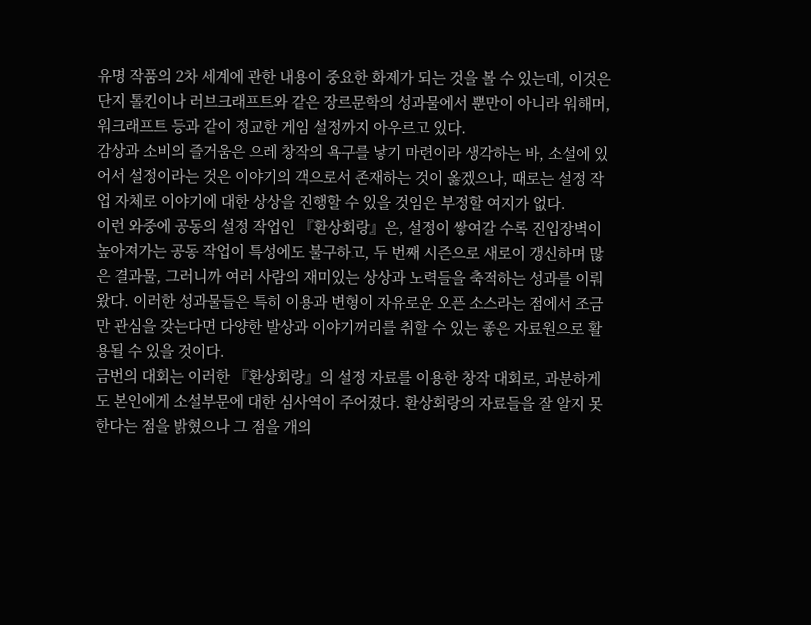유명 작품의 2차 세계에 관한 내용이 중요한 화제가 되는 것을 볼 수 있는데, 이것은 단지 톨킨이나 러브크래프트와 같은 장르문학의 성과물에서 뿐만이 아니라 워해머, 워크래프트 등과 같이 정교한 게임 설정까지 아우르고 있다.
감상과 소비의 즐거움은 으레 창작의 욕구를 낳기 마련이라 생각하는 바, 소설에 있어서 설정이라는 것은 이야기의 객으로서 존재하는 것이 옳겠으나, 때로는 설정 작업 자체로 이야기에 대한 상상을 진행할 수 있을 것임은 부정할 여지가 없다.
이런 와중에 공동의 설정 작업인 『환상회랑』은, 설정이 쌓여갈 수록 진입장벽이 높아져가는 공동 작업이 특성에도 불구하고, 두 번째 시즌으로 새로이 갱신하며 많은 결과물, 그러니까 여러 사람의 재미있는 상상과 노력들을 축적하는 성과를 이뤄왔다. 이러한 성과물들은 특히 이용과 변형이 자유로운 오픈 소스라는 점에서 조금만 관심을 갖는다면 다양한 발상과 이야기꺼리를 취할 수 있는 좋은 자료원으로 활용될 수 있을 것이다.
금번의 대회는 이러한 『환상회랑』의 설정 자료를 이용한 창작 대회로, 과분하게도 본인에게 소설부문에 대한 심사역이 주어졌다. 환상회랑의 자료들을 잘 알지 못한다는 점을 밝혔으나 그 점을 개의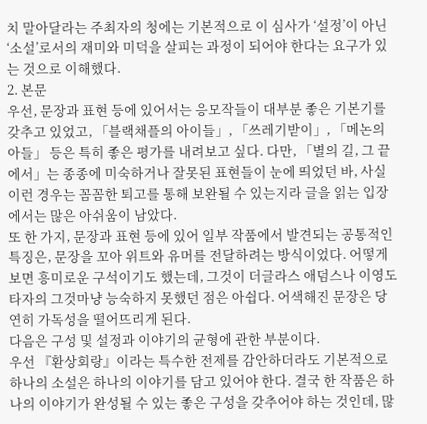치 말아달라는 주최자의 청에는 기본적으로 이 심사가 ‘설정’이 아닌 ‘소설’로서의 재미와 미덕을 살피는 과정이 되어야 한다는 요구가 있는 것으로 이해했다.
2. 본문
우선, 문장과 표현 등에 있어서는 응모작들이 대부분 좋은 기본기를 갖추고 있었고, 「블랙채플의 아이들」, 「쓰레기받이」, 「메논의 아들」 등은 특히 좋은 평가를 내려보고 싶다. 다만, 「별의 길, 그 끝에서」는 종종에 미숙하거나 잘못된 표현들이 눈에 띄었던 바, 사실 이런 경우는 꼼꼼한 퇴고를 통해 보완될 수 있는지라 글을 읽는 입장에서는 많은 아쉬움이 남았다.
또 한 가지, 문장과 표현 등에 있어 일부 작품에서 발견되는 공통적인 특징은, 문장을 꼬아 위트와 유머를 전달하려는 방식이었다. 어떻게 보면 흥미로운 구석이기도 했는데, 그것이 더글라스 애덤스나 이영도 타자의 그것마냥 능숙하지 못했던 점은 아쉽다. 어색해진 문장은 당연히 가독성을 떨어뜨리게 된다.
다음은 구성 및 설정과 이야기의 균형에 관한 부분이다.
우선 『환상회랑』이라는 특수한 전제를 감안하더라도 기본적으로 하나의 소설은 하나의 이야기를 담고 있어야 한다. 결국 한 작품은 하나의 이야기가 완성될 수 있는 좋은 구성을 갖추어야 하는 것인데, 많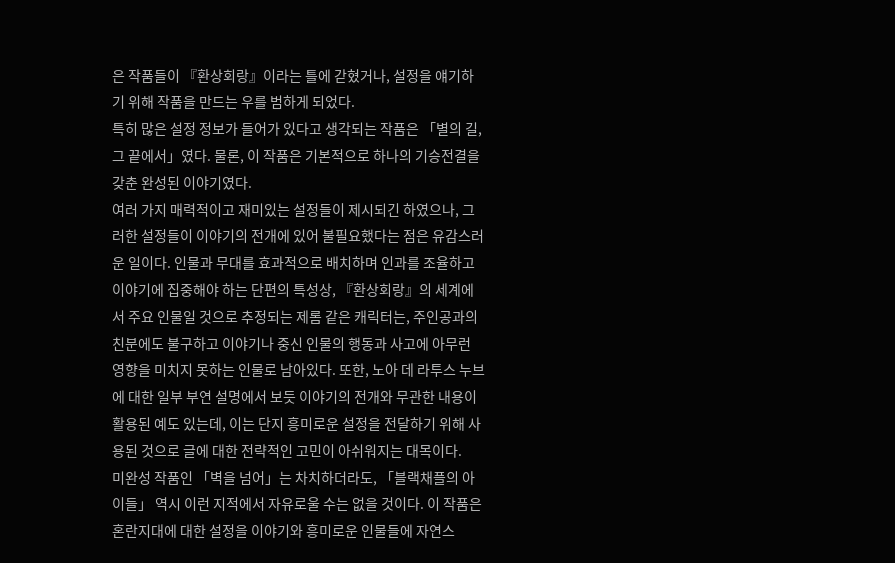은 작품들이 『환상회랑』이라는 틀에 갇혔거나, 설정을 얘기하기 위해 작품을 만드는 우를 범하게 되었다.
특히 많은 설정 정보가 들어가 있다고 생각되는 작품은 「별의 길, 그 끝에서」였다. 물론, 이 작품은 기본적으로 하나의 기승전결을 갖춘 완성된 이야기였다.
여러 가지 매력적이고 재미있는 설정들이 제시되긴 하였으나, 그러한 설정들이 이야기의 전개에 있어 불필요했다는 점은 유감스러운 일이다. 인물과 무대를 효과적으로 배치하며 인과를 조율하고 이야기에 집중해야 하는 단편의 특성상, 『환상회랑』의 세계에서 주요 인물일 것으로 추정되는 제롬 같은 캐릭터는, 주인공과의 친분에도 불구하고 이야기나 중신 인물의 행동과 사고에 아무런 영향을 미치지 못하는 인물로 남아있다. 또한, 노아 데 라투스 누브에 대한 일부 부연 설명에서 보듯 이야기의 전개와 무관한 내용이 활용된 예도 있는데, 이는 단지 흥미로운 설정을 전달하기 위해 사용된 것으로 글에 대한 전략적인 고민이 아쉬워지는 대목이다.
미완성 작품인 「벽을 넘어」는 차치하더라도, 「블랙채플의 아이들」 역시 이런 지적에서 자유로울 수는 없을 것이다. 이 작품은 혼란지대에 대한 설정을 이야기와 흥미로운 인물들에 자연스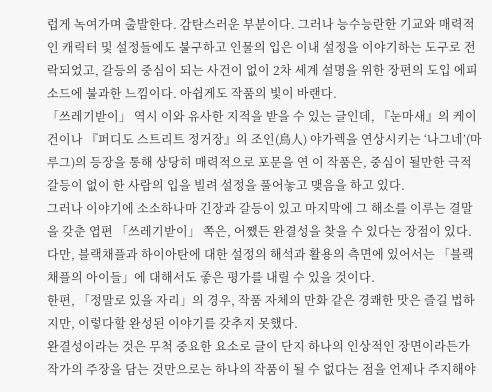럽게 녹여가며 출발한다. 감탄스러운 부분이다. 그러나 능수능란한 기교와 매력적인 캐릭터 및 설정들에도 불구하고 인물의 입은 이내 설정을 이야기하는 도구로 전락되었고, 갈등의 중심이 되는 사건이 없이 2차 세계 설명을 위한 장편의 도입 에피소드에 불과한 느낌이다. 아쉽게도 작품의 빛이 바랜다.
「쓰레기받이」 역시 이와 유사한 지적을 받을 수 있는 글인데, 『눈마새』의 케이건이나 『퍼디도 스트리트 정거장』의 조인(鳥人) 야가렉을 연상시키는 ‘나그네’(마루그)의 등장을 통해 상당히 매력적으로 포문을 연 이 작품은, 중심이 될만한 극적 갈등이 없이 한 사람의 입을 빌려 설정을 풀어놓고 맺음을 하고 있다.
그러나 이야기에 소소하나마 긴장과 갈등이 있고 마지막에 그 해소를 이루는 결말을 갖춘 엽편 「쓰레기받이」 쪽은, 어쨌든 완결성을 찾을 수 있다는 장점이 있다. 다만, 블랙채플과 하이아탄에 대한 설정의 해석과 활용의 측면에 있어서는 「블랙채플의 아이들」에 대해서도 좋은 평가를 내릴 수 있을 것이다.
한편, 「정말로 있을 자리」의 경우, 작품 자체의 만화 같은 경쾌한 맛은 즐길 법하지만, 이렇다할 완성된 이야기를 갖추지 못했다.
완결성이라는 것은 무척 중요한 요소로 글이 단지 하나의 인상적인 장면이라든가 작가의 주장을 담는 것만으로는 하나의 작품이 될 수 없다는 점을 언제나 주지해야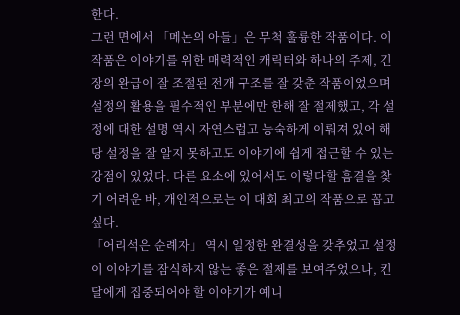한다.
그런 면에서 「메논의 아들」은 무척 훌륭한 작품이다. 이 작품은 이야기를 위한 매력적인 캐릭터와 하나의 주제, 긴장의 완급이 잘 조절된 전개 구조를 잘 갖춘 작품이었으며 설정의 활용을 필수적인 부분에만 한해 잘 절제했고, 각 설정에 대한 설명 역시 자연스럽고 능숙하게 이뤄져 있어 해당 설정을 잘 알지 못하고도 이야기에 쉽게 접근할 수 있는 강점이 있었다. 다른 요소에 있어서도 이렇다할 흠결을 찾기 어려운 바, 개인적으로는 이 대회 최고의 작품으로 꼽고 싶다.
「어리석은 순례자」 역시 일정한 완결성을 갖추었고 설정이 이야기를 잠식하지 않는 좋은 절제를 보여주었으나, 킨달에게 집중되어야 할 이야기가 예니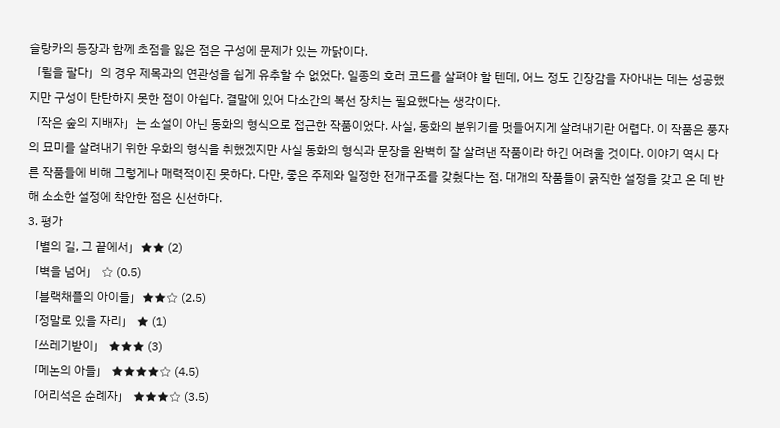슬랑카의 등장과 함께 초점을 잃은 점은 구성에 문제가 있는 까닭이다.
「뮐을 팔다」의 경우 제목과의 연관성을 쉽게 유추할 수 없었다. 일종의 호러 코드를 살펴야 할 텐데, 어느 정도 긴장감을 자아내는 데는 성공했지만 구성이 탄탄하지 못한 점이 아쉽다. 결말에 있어 다소간의 복선 장치는 필요했다는 생각이다.
「작은 숲의 지배자」는 소설이 아닌 동화의 형식으로 접근한 작품이었다. 사실, 동화의 분위기를 멋들어지게 살려내기란 어렵다. 이 작품은 풍자의 묘미를 살려내기 위한 우화의 형식을 취했겠지만 사실 동화의 형식과 문장을 완벽히 잘 살려낸 작품이라 하긴 어려울 것이다. 이야기 역시 다른 작품들에 비해 그렇게나 매력적이진 못하다. 다만, 좋은 주제와 일정한 전개구조를 갖췄다는 점. 대개의 작품들이 굵직한 설정을 갖고 온 데 반해 소소한 설정에 착안한 점은 신선하다.
3. 평가
「별의 길, 그 끝에서」★★ (2)
「벽을 넘어」 ☆ (0.5)
「블랙채플의 아이들」★★☆ (2.5)
「정말로 있을 자리」 ★ (1)
「쓰레기받이」 ★★★ (3)
「메논의 아들」 ★★★★☆ (4.5)
「어리석은 순례자」 ★★★☆ (3.5)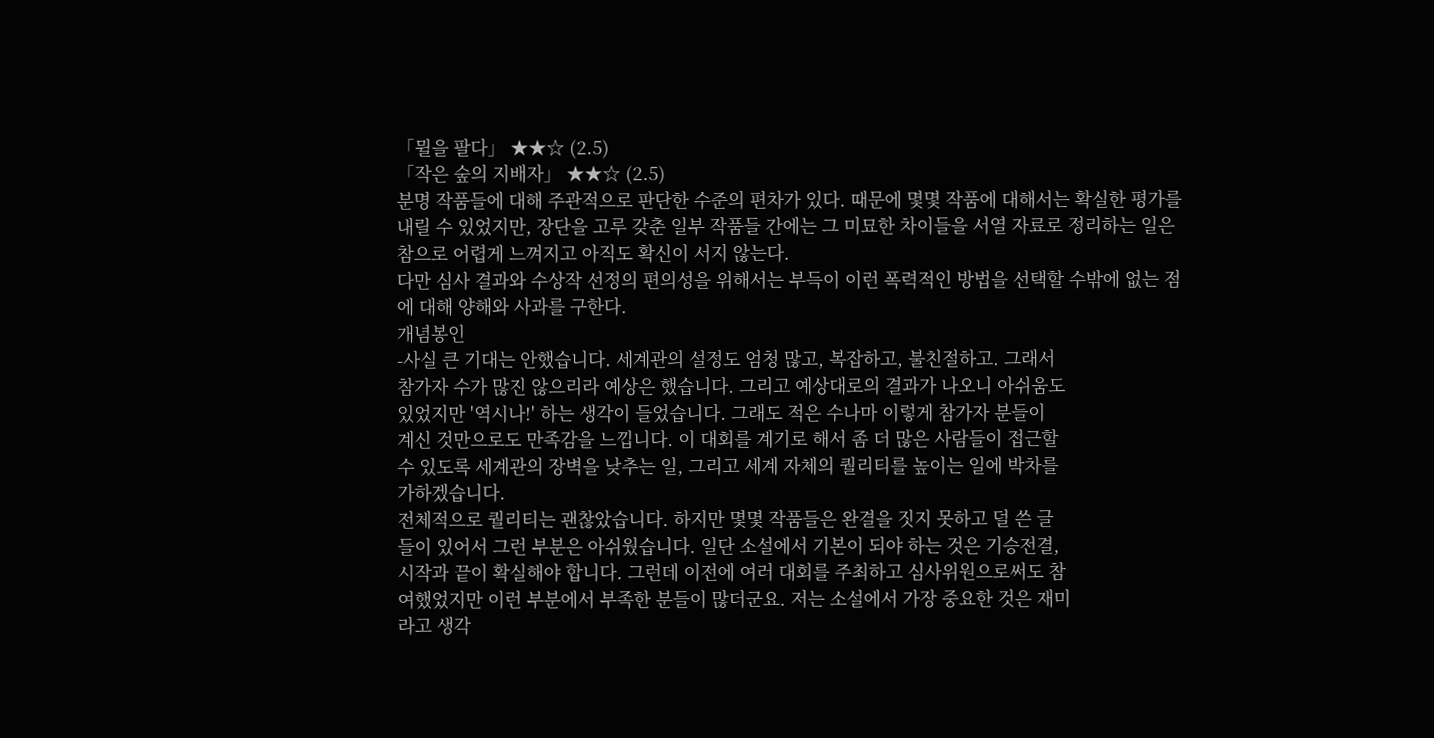「뮐을 팔다」 ★★☆ (2.5)
「작은 숲의 지배자」 ★★☆ (2.5)
분명 작품들에 대해 주관적으로 판단한 수준의 편차가 있다. 때문에 몇몇 작품에 대해서는 확실한 평가를 내릴 수 있었지만, 장단을 고루 갖춘 일부 작품들 간에는 그 미묘한 차이들을 서열 자료로 정리하는 일은 참으로 어렵게 느껴지고 아직도 확신이 서지 않는다.
다만 심사 결과와 수상작 선정의 편의성을 위해서는 부득이 이런 폭력적인 방법을 선택할 수밖에 없는 점에 대해 양해와 사과를 구한다.
개념봉인
-사실 큰 기대는 안했습니다. 세계관의 설정도 엄청 많고, 복잡하고, 불친절하고. 그래서
참가자 수가 많진 않으리라 예상은 했습니다. 그리고 예상대로의 결과가 나오니 아쉬움도
있었지만 '역시나!' 하는 생각이 들었습니다. 그래도 적은 수나마 이렇게 참가자 분들이
계신 것만으로도 만족감을 느낍니다. 이 대회를 계기로 해서 좀 더 많은 사람들이 접근할
수 있도록 세계관의 장벽을 낮추는 일, 그리고 세계 자체의 퀄리티를 높이는 일에 박차를
가하겠습니다.
전체적으로 퀄리티는 괜찮았습니다. 하지만 몇몇 작품들은 완결을 짓지 못하고 덜 쓴 글
들이 있어서 그런 부분은 아쉬웠습니다. 일단 소설에서 기본이 되야 하는 것은 기승전결,
시작과 끝이 확실해야 합니다. 그런데 이전에 여러 대회를 주최하고 심사위원으로써도 참
여했었지만 이런 부분에서 부족한 분들이 많더군요. 저는 소설에서 가장 중요한 것은 재미
라고 생각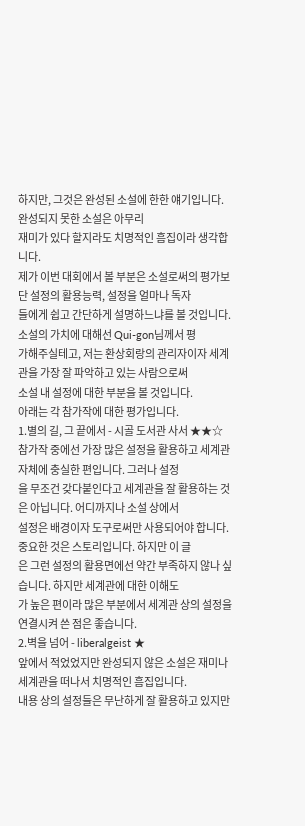하지만, 그것은 완성된 소설에 한한 얘기입니다. 완성되지 못한 소설은 아무리
재미가 있다 할지라도 치명적인 흠집이라 생각합니다.
제가 이번 대회에서 볼 부분은 소설로써의 평가보단 설정의 활용능력, 설정을 얼마나 독자
들에게 쉽고 간단하게 설명하느냐를 볼 것입니다. 소설의 가치에 대해선 Qui-gon님께서 평
가해주실테고, 저는 환상회랑의 관리자이자 세계관을 가장 잘 파악하고 있는 사람으로써
소설 내 설정에 대한 부분을 볼 것입니다.
아래는 각 참가작에 대한 평가입니다.
1.별의 길, 그 끝에서 - 시골 도서관 사서 ★★☆
참가작 중에선 가장 많은 설정을 활용하고 세계관 자체에 충실한 편입니다. 그러나 설정
을 무조건 갖다붙인다고 세계관을 잘 활용하는 것은 아닙니다. 어디까지나 소설 상에서
설정은 배경이자 도구로써만 사용되어야 합니다. 중요한 것은 스토리입니다. 하지만 이 글
은 그런 설정의 활용면에선 약간 부족하지 않나 싶습니다. 하지만 세계관에 대한 이해도
가 높은 편이라 많은 부분에서 세계관 상의 설정을 연결시켜 쓴 점은 좋습니다.
2.벽을 넘어 - liberalgeist ★
앞에서 적었었지만 완성되지 않은 소설은 재미나 세계관을 떠나서 치명적인 흠집입니다.
내용 상의 설정들은 무난하게 잘 활용하고 있지만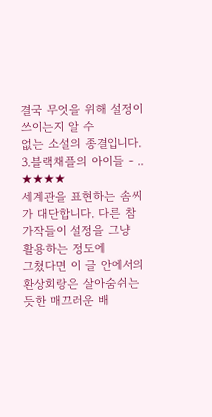결국 무엇을 위해 설정이 쓰이는지 알 수
없는 소설의 종결입니다.
3.블랙채플의 아이들 - .. ★★★★
세계관을 표현하는 솜씨가 대단합니다. 다른 참가작들이 설정을 그냥 활용하는 정도에
그쳤다면 이 글 안에서의 환상회랑은 살아숨쉬는듯한 매끄러운 배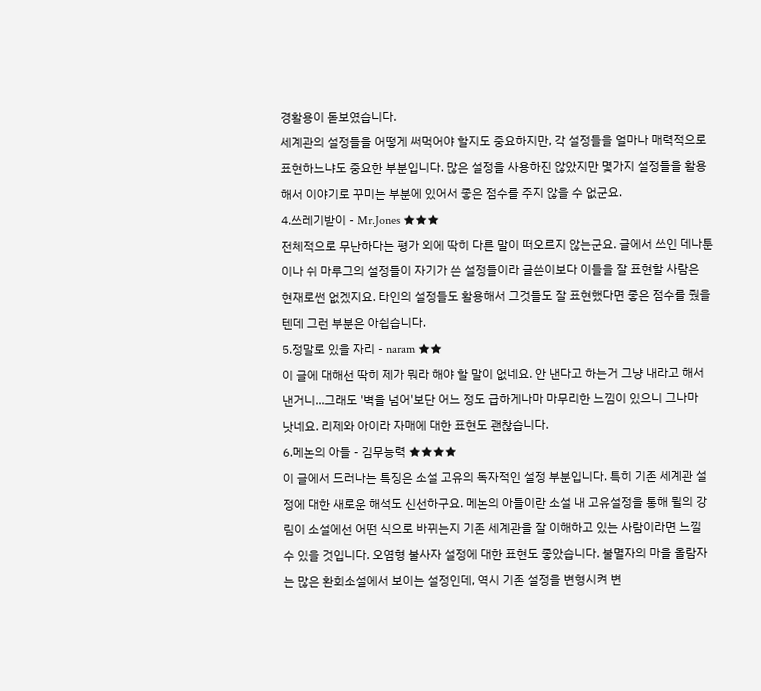경활용이 돋보였습니다.
세계관의 설정들을 어떻게 써먹어야 할지도 중요하지만, 각 설정들을 얼마나 매력적으로
표현하느냐도 중요한 부분입니다. 많은 설정을 사용하진 않았지만 몇가지 설정들을 활용
해서 이야기로 꾸미는 부분에 있어서 좋은 점수를 주지 않을 수 없군요.
4.쓰레기받이 - Mr.Jones ★★★
전체적으로 무난하다는 평가 외에 딱히 다른 말이 떠오르지 않는군요. 글에서 쓰인 데나툰
이나 쉬 마루그의 설정들이 자기가 쓴 설정들이라 글쓴이보다 이들을 잘 표현할 사람은
현재로썬 없겠지요. 타인의 설정들도 활용해서 그것들도 잘 표현했다면 좋은 점수를 줬을
텐데 그런 부분은 아쉽습니다.
5.정말로 있을 자리 - naram ★★
이 글에 대해선 딱히 제가 뭐라 해야 할 말이 없네요. 안 낸다고 하는거 그냥 내라고 해서
낸거니...그래도 '벽을 넘어'보단 어느 정도 급하게나마 마무리한 느낌이 있으니 그나마
낫네요. 리제와 아이라 자매에 대한 표현도 괜찮습니다.
6.메논의 아들 - 김무능력 ★★★★
이 글에서 드러나는 특징은 소설 고유의 독자적인 설정 부분입니다. 특히 기존 세계관 설
정에 대한 새로운 해석도 신선하구요. 메논의 아들이란 소설 내 고유설정을 통해 뮐의 강
림이 소설에선 어떤 식으로 바뀌는지 기존 세계관을 잘 이해하고 있는 사람이라면 느낄
수 있을 것입니다. 오염형 불사자 설정에 대한 표현도 좋았습니다. 불멸자의 마을 올람자
는 많은 환회소설에서 보이는 설정인데, 역시 기존 설정을 변형시켜 변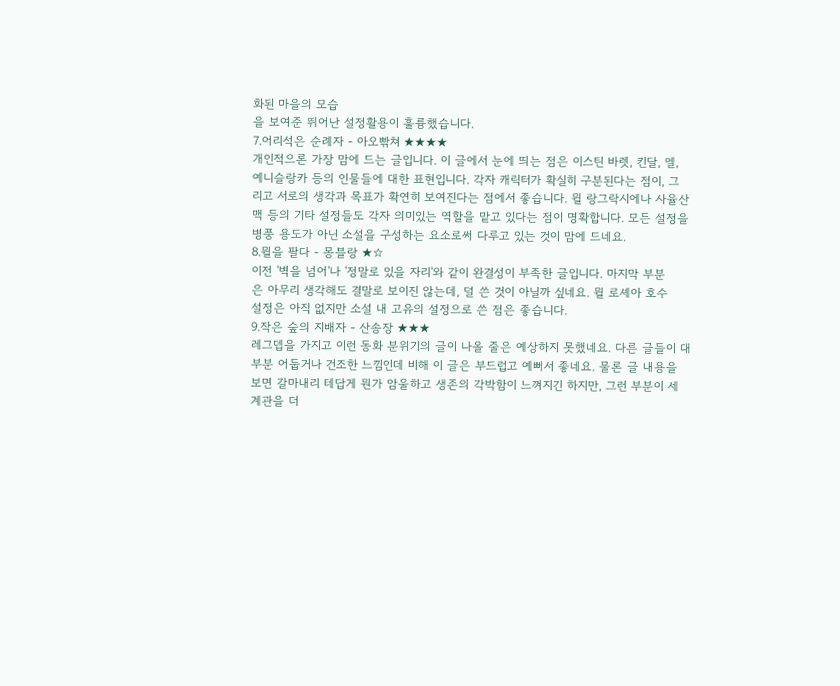화된 마을의 모습
을 보여준 뛰어난 설정활용이 훌륭했습니다.
7.어리석은 순례자 - 아오빢쳐 ★★★★
개인적으론 가장 맘에 드는 글입니다. 이 글에서 눈에 띄는 점은 이스틴 바렛, 킨달, 엘,
예니슬랑카 등의 인물들에 대한 표현입니다. 각자 캐릭터가 확실히 구분된다는 점이, 그
리고 서로의 생각과 목표가 확연히 보여진다는 점에서 좋습니다. 뮐 랑그락시에나 사율산
맥 등의 기타 설정들도 각자 의미있는 역할을 맡고 있다는 점이 명확합니다. 모든 설정을
병풍 용도가 아닌 소설을 구성하는 요소로써 다루고 있는 것이 맘에 드네요.
8.뮐을 팔다 - 몽블랑 ★☆
이전 '벽을 넘어'나 '정말로 있을 자리'와 같이 완결성이 부족한 글입니다. 마지막 부분
은 아무리 생각해도 결말로 보이진 않는데, 덜 쓴 것이 아닐까 싶네요. 뮐 로셰아 호수
설정은 아직 없지만 소설 내 고유의 설정으로 쓴 점은 좋습니다.
9.작은 숲의 지배자 - 산송장 ★★★
레그뎁을 가지고 이런 동화 분위기의 글이 나올 줄은 예상하지 못했네요. 다른 글들이 대
부분 어둡거나 건조한 느낌인데 비해 이 글은 부드럽고 예뻐서 좋네요. 물론 글 내용을
보면 갈마내리 테답게 뭔가 암울하고 생존의 각박함이 느껴지긴 하지만, 그런 부분이 세
계관을 더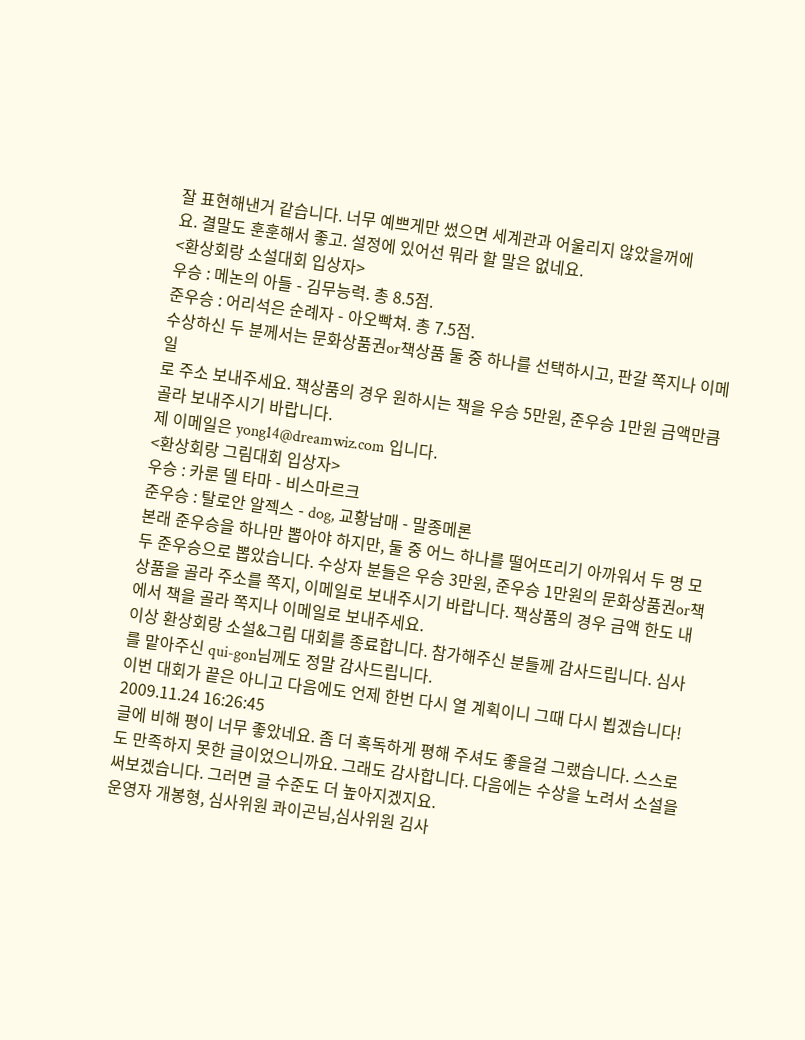잘 표현해낸거 같습니다. 너무 예쁘게만 썼으면 세계관과 어울리지 않았을꺼에
요. 결말도 훈훈해서 좋고. 설정에 있어선 뭐라 할 말은 없네요.
<환상회랑 소설대회 입상자>
우승 : 메논의 아들 - 김무능력. 총 8.5점.
준우승 : 어리석은 순례자 - 아오빡쳐. 총 7.5점.
수상하신 두 분께서는 문화상품권or책상품 둘 중 하나를 선택하시고, 판갈 쪽지나 이메일
로 주소 보내주세요. 책상품의 경우 원하시는 책을 우승 5만원, 준우승 1만원 금액만큼
골라 보내주시기 바랍니다.
제 이메일은 yong14@dreamwiz.com 입니다.
<환상회랑 그림대회 입상자>
우승 : 카룬 델 타마 - 비스마르크
준우승 : 탈로안 알젝스 - dog, 교황남매 - 말종메론
본래 준우승을 하나만 뽑아야 하지만, 둘 중 어느 하나를 떨어뜨리기 아까워서 두 명 모
두 준우승으로 뽑았습니다. 수상자 분들은 우승 3만원, 준우승 1만원의 문화상품권or책
상품을 골라 주소를 쪽지, 이메일로 보내주시기 바랍니다. 책상품의 경우 금액 한도 내
에서 책을 골라 쪽지나 이메일로 보내주세요.
이상 환상회랑 소설&그림 대회를 종료합니다. 참가해주신 분들께 감사드립니다. 심사
를 맡아주신 qui-gon님께도 정말 감사드립니다.
이번 대회가 끝은 아니고 다음에도 언제 한번 다시 열 계획이니 그때 다시 뵙겠습니다!
2009.11.24 16:26:45
글에 비해 평이 너무 좋았네요. 좀 더 혹독하게 평해 주셔도 좋을걸 그랬습니다. 스스로도 만족하지 못한 글이었으니까요. 그래도 감사합니다. 다음에는 수상을 노려서 소설을 써보겠습니다. 그러면 글 수준도 더 높아지겠지요.
운영자 개봉형, 심사위원 콰이곤님,심사위원 김사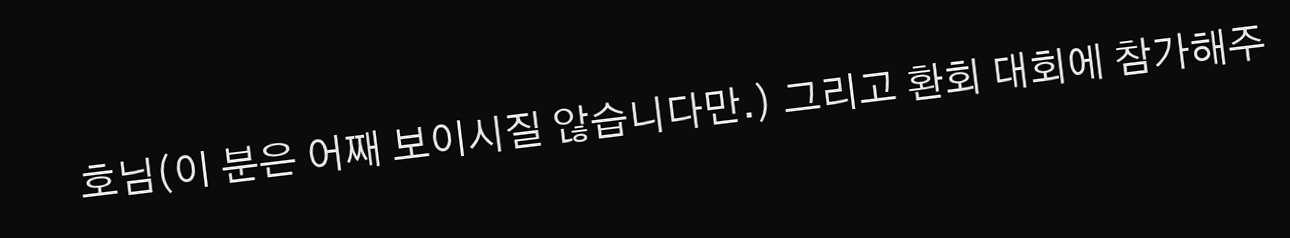호님(이 분은 어째 보이시질 않습니다만.) 그리고 환회 대회에 참가해주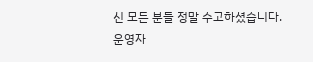신 모든 분들 정말 수고하셨습니다.
운영자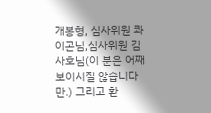개봉형, 심사위원 콰이곤님,심사위원 김사호님(이 분은 어째 보이시질 않습니다만.) 그리고 환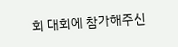회 대회에 참가해주신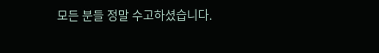모든 분들 정말 수고하셨습니다.